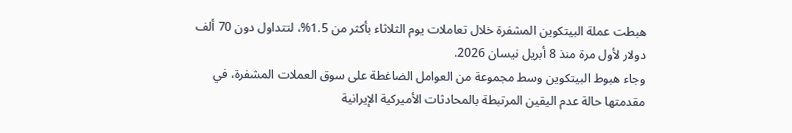هبطت عملة البيتكوين المشفرة خلال تعاملات يوم الثلاثاء بأكثر من 1.5%، لتتداول دون 70 ألف دولار لأول مرة منذ 8 أبريل نيسان 2026.
وجاء هبوط البيتكوين وسط مجموعة من العوامل الضاغطة على سوق العملات المشفرة، في مقدمتها حالة عدم اليقين المرتبطة بالمحادثات الأميركية الإيرانية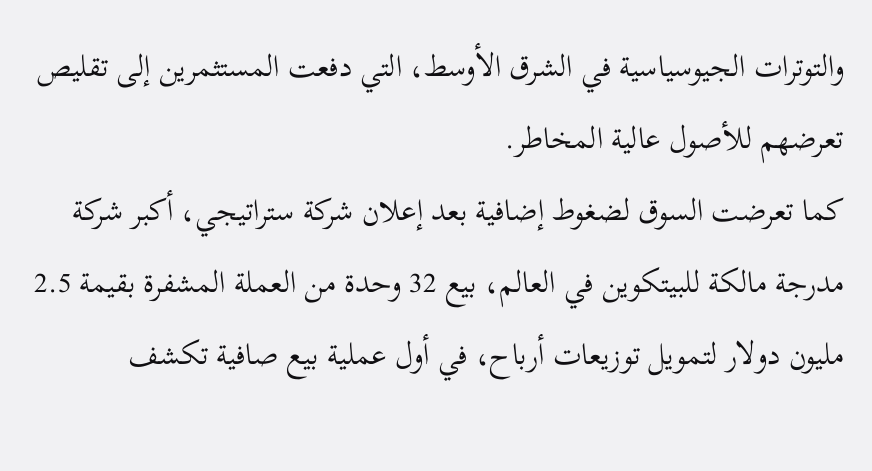والتوترات الجيوسياسية في الشرق الأوسط، التي دفعت المستثمرين إلى تقليص تعرضهم للأصول عالية المخاطر.
كما تعرضت السوق لضغوط إضافية بعد إعلان شركة ستراتيجي، أكبر شركة مدرجة مالكة للبيتكوين في العالم، بيع 32 وحدة من العملة المشفرة بقيمة 2.5 مليون دولار لتمويل توزيعات أرباح، في أول عملية بيع صافية تكشف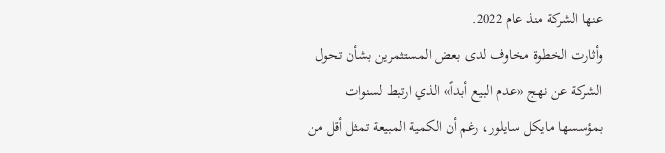عنها الشركة منذ عام 2022.
وأثارت الخطوة مخاوف لدى بعض المستثمرين بشأن تحول الشركة عن نهج «عدم البيع أبداً» الذي ارتبط لسنوات بمؤسسها مايكل سايلور، رغم أن الكمية المبيعة تمثل أقل من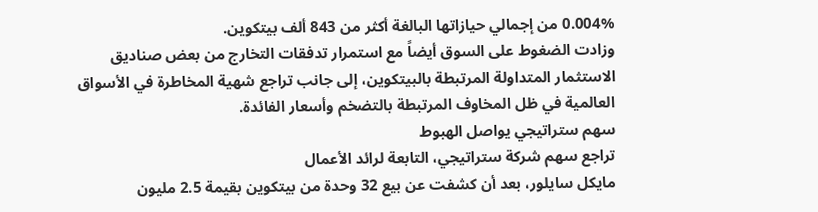0.004% من إجمالي حيازاتها البالغة أكثر من 843 ألف بيتكوين.
وزادت الضغوط على السوق أيضاً مع استمرار تدفقات التخارج من بعض صناديق الاستثمار المتداولة المرتبطة بالبيتكوين، إلى جانب تراجع شهية المخاطرة في الأسواق العالمية في ظل المخاوف المرتبطة بالتضخم وأسعار الفائدة.
سهم ستراتيجي يواصل الهبوط
تراجع سهم شركة ستراتيجي، التابعة لرائد الأعمال
مايكل سايلور، بعد أن كشفت عن بيع 32 وحدة من بيتكوين بقيمة 2.5 مليون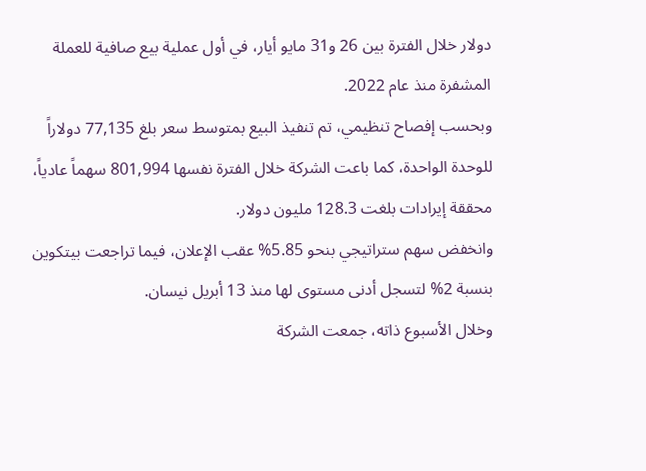دولار خلال الفترة بين 26 و31 مايو أيار، في أول عملية بيع صافية للعملة المشفرة منذ عام 2022.
وبحسب إفصاح تنظيمي، تم تنفيذ البيع بمتوسط سعر بلغ 77,135 دولاراً للوحدة الواحدة، كما باعت الشركة خلال الفترة نفسها 801,994 سهماً عادياً، محققة إيرادات بلغت 128.3 مليون دولار.
وانخفض سهم ستراتيجي بنحو 5.85% عقب الإعلان، فيما تراجعت بيتكوين بنسبة 2% لتسجل أدنى مستوى لها منذ 13 أبريل نيسان.
وخلال الأسبوع ذاته، جمعت الشركة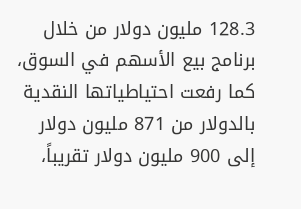128.3 مليون دولار من خلال برنامج بيع الأسهم في السوق، كما رفعت احتياطياتها النقدية بالدولار من 871 مليون دولار إلى 900 مليون دولار تقريباً،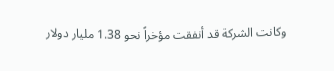وكانت الشركة قد أنفقت مؤخراً نحو 1.38 مليار دولار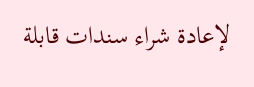لإعادة شراء سندات قابلة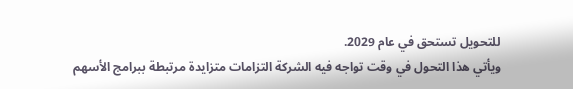للتحويل تستحق في عام 2029.
ويأتي هذا التحول في وقت تواجه فيه الشركة التزامات متزايدة مرتبطة ببرامج الأسهم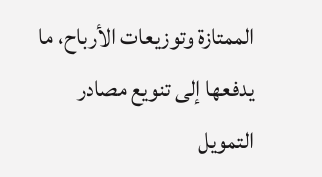الممتازة وتوزيعات الأرباح، ما يدفعها إلى تنويع مصادر التمويل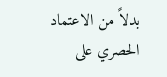بدلاً من الاعتماد الحصري على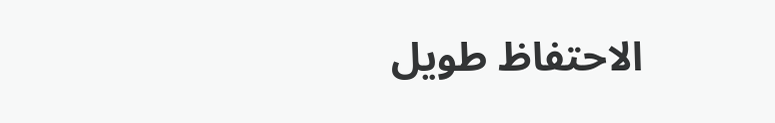الاحتفاظ طويل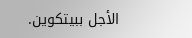الأجل ببيتكوين.